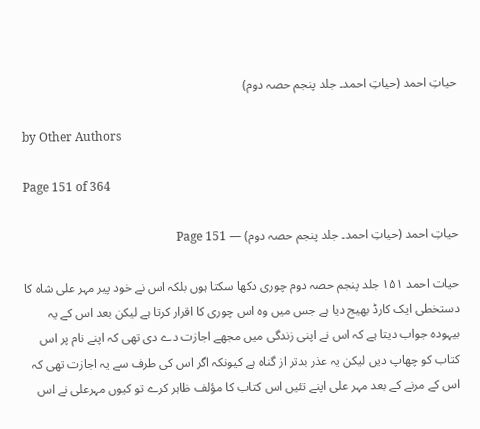حیاتِ احمد (حیاتِ احمد۔ جلد پنجم حصہ دوم)

by Other Authors

Page 151 of 364

حیاتِ احمد (حیاتِ احمد۔ جلد پنجم حصہ دوم) — Page 151

حیات احمد ۱۵۱ جلد پنجم حصہ دوم چوری دکھا سکتا ہوں بلکہ اس نے خود پیر مہر علی شاہ کا دستخطی ایک کارڈ بھیج دیا ہے جس میں وہ اس چوری کا اقرار کرتا ہے لیکن بعد اس کے یہ بیہودہ جواب دیتا ہے کہ اس نے اپنی زندگی میں مجھے اجازت دے دی تھی کہ اپنے نام پر اس کتاب کو چھاپ دیں لیکن یہ عذر بدتر از گناہ ہے کیونکہ اگر اس کی طرف سے یہ اجازت تھی کہ اس کے مرنے کے بعد مہر علی اپنے تئیں اس کتاب کا مؤلف ظاہر کرے تو کیوں مہرعلی نے اس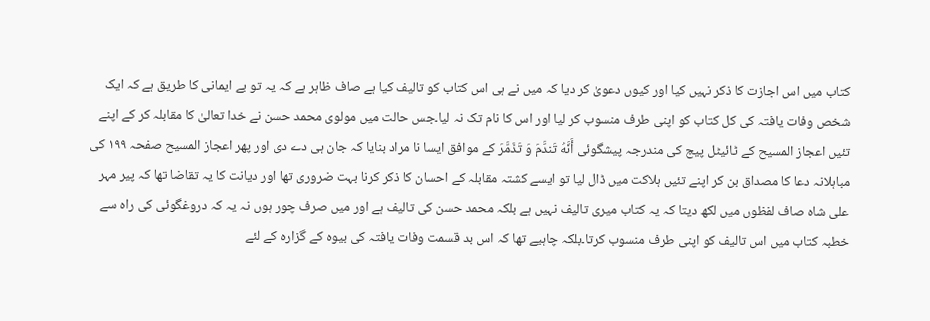کتاب میں اس اجازت کا ذکر نہیں کیا اور کیوں دعویٰ کر دیا کہ میں نے ہی اس کتاب کو تالیف کیا ہے صاف ظاہر ہے کہ یہ تو بے ایمانی کا طریق ہے کہ ایک شخص وفات یافتہ کی کل کتاب کو اپنی طرف منسوب کر لیا اور اس کا نام تک نہ لیا۔جس حالت میں مولوی محمد حسن نے خدا تعالیٰ کا مقابلہ کر کے اپنے تئیں اعجاز المسیح کے ٹائیٹل پیج کی مندرجہ پیشگوئی أَنَّهُ تَندَّمَ وَ تَذَمَّرَ کے موافق ایسا نا مراد بنایا کہ جان ہی دے دی اور پھر اعجاز المسیح صفحہ ۱۹۹ کی مباہلانہ دعا کا مصداق بن کر اپنے تئیں ہلاکت میں ڈال لیا تو ایسے کشتہ مقابلہ کے احسان کا ذکر کرنا بہت ضروری تھا اور دیانت کا یہ تقاضا تھا کہ پیر مہر علی شاہ صاف لفظوں میں لکھ دیتا کہ یہ کتاب میری تالیف نہیں ہے بلکہ محمد حسن کی تالیف ہے اور میں صرف چور ہوں نہ یہ کہ دروغگوئی کی راہ سے خطبہ کتاب میں اس تالیف کو اپنی طرف منسوب کرتا۔بلکہ چاہیے تھا کہ اس بد قسمت وفات یافتہ کی بیوہ کے گزارہ کے لئے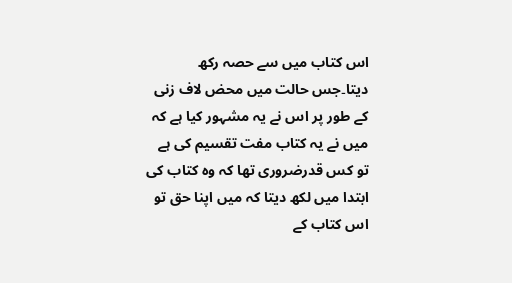اس کتاب میں سے حصہ رکھ دیتا۔جس حالت میں محض لاف زنی کے طور پر اس نے یہ مشہور کیا ہے کہ میں نے یہ کتاب مفت تقسیم کی ہے تو کس قدرضروری تھا کہ وہ کتاب کی ابتدا میں لکھ دیتا کہ میں اپنا حق تو اس کتاب کے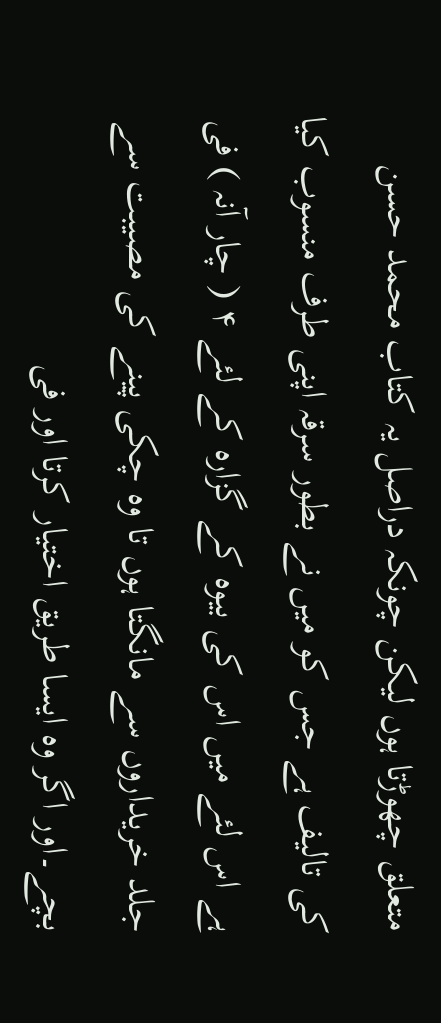متعلق چھوڑتا ہوں لیکن چونکہ دراصل یہ کتاب محمد حسن کی تالیف ہے جس کو میں نے بطور سرقہ اپنی طرف منسوب کیا ہے اس لئے میں اس کی بیوہ کے گزارہ کے لئے ۴ ( چار آنہ ) فی جلد خریداروں سے مانگتا ہوں تا وہ چکی پینے کی مصیبت سے بچے۔اور اگر وہ ایسا طریق اختیار کرتا اور فی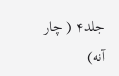جلد۴ ( چار آنه)